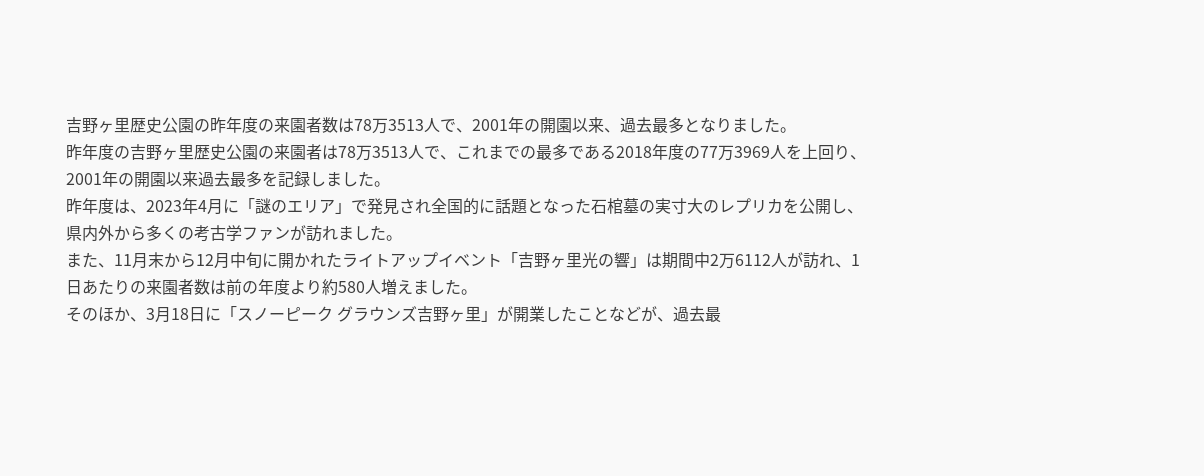吉野ヶ里歴史公園の昨年度の来園者数は78万3513人で、2001年の開園以来、過去最多となりました。
昨年度の吉野ヶ里歴史公園の来園者は78万3513人で、これまでの最多である2018年度の77万3969人を上回り、2001年の開園以来過去最多を記録しました。
昨年度は、2023年4月に「謎のエリア」で発見され全国的に話題となった石棺墓の実寸大のレプリカを公開し、県内外から多くの考古学ファンが訪れました。
また、11月末から12月中旬に開かれたライトアップイベント「吉野ヶ里光の響」は期間中2万6112人が訪れ、1日あたりの来園者数は前の年度より約580人増えました。
そのほか、3月18日に「スノーピーク グラウンズ吉野ヶ里」が開業したことなどが、過去最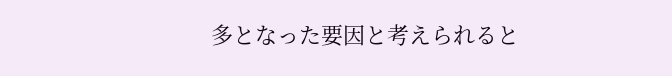多となった要因と考えられると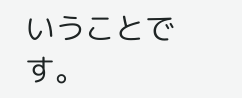いうことです。